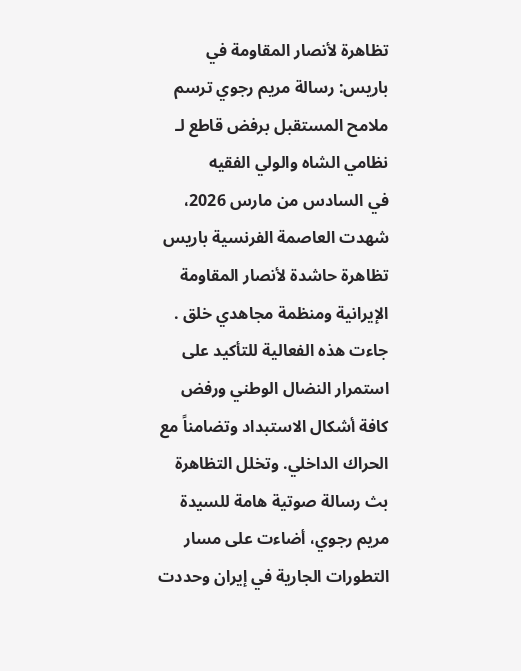تظاهرة لأنصار المقاومة في باريس: رسالة مريم رجوي ترسم ملامح المستقبل برفض قاطع لـ نظامي الشاه والولي الفقيه
في السادس من مارس 2026، شهدت العاصمة الفرنسية باريس تظاهرة حاشدة لأنصار المقاومة الإيرانية ومنظمة مجاهدي خلق . جاءت هذه الفعالية للتأكيد على استمرار النضال الوطني ورفض كافة أشكال الاستبداد وتضامناً مع الحراك الداخلي. وتخلل التظاهرة بث رسالة صوتية هامة للسيدة مريم رجوي، أضاءت على مسار التطورات الجارية في إيران وحددت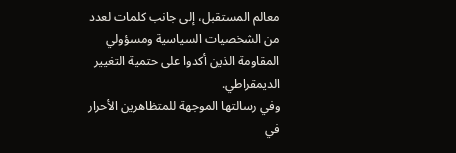معالم المستقبل، إلى جانب كلمات لعدد من الشخصيات السياسية ومسؤولي المقاومة الذين أكدوا على حتمية التغيير الديمقراطي.
وفي رسالتها الموجهة للمتظاهرين الأحرار في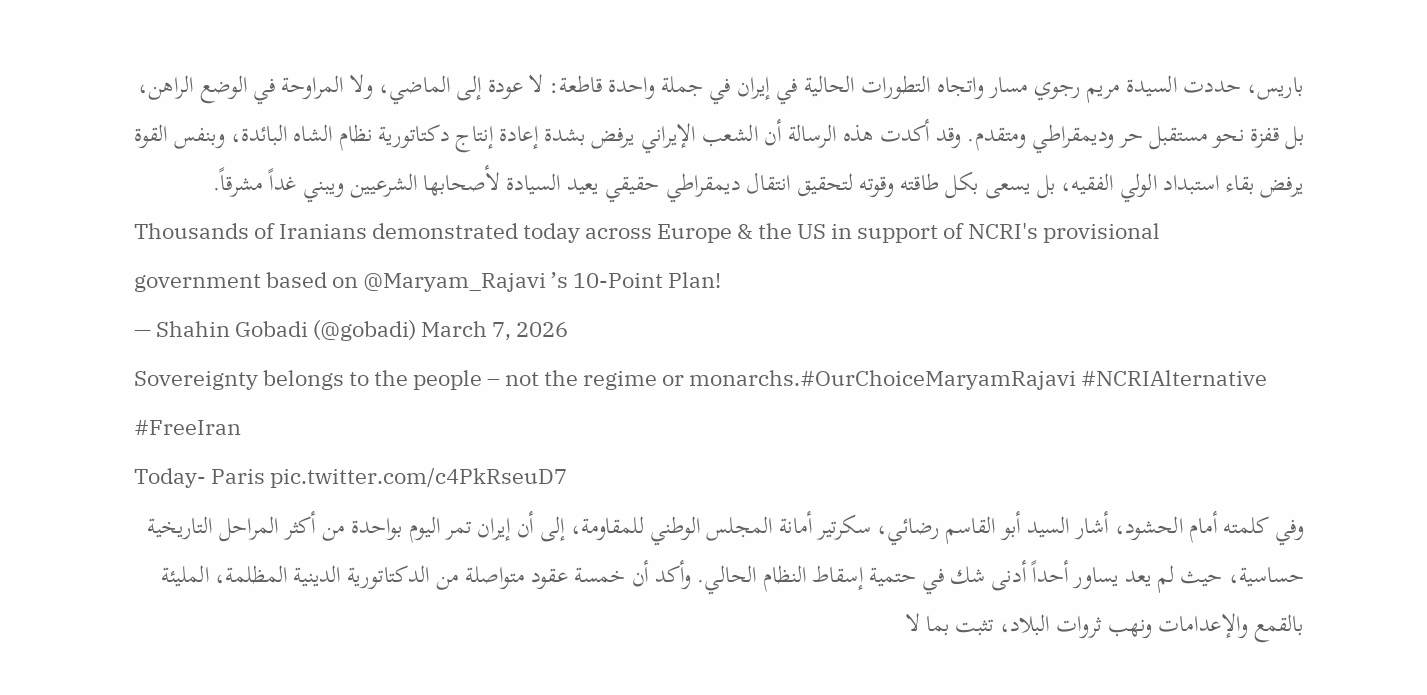باريس، حددت السيدة مريم رجوي مسار واتجاه التطورات الحالية في إيران في جملة واحدة قاطعة: لا عودة إلى الماضي، ولا المراوحة في الوضع الراهن، بل قفزة نحو مستقبل حر وديمقراطي ومتقدم. وقد أكدت هذه الرسالة أن الشعب الإيراني يرفض بشدة إعادة إنتاج دكتاتورية نظام الشاه البائدة، وبنفس القوة يرفض بقاء استبداد الولي الفقيه، بل يسعى بكل طاقته وقوته لتحقيق انتقال ديمقراطي حقيقي يعيد السيادة لأصحابها الشرعيين ويبني غداً مشرقاً.
Thousands of Iranians demonstrated today across Europe & the US in support of NCRI's provisional government based on @Maryam_Rajavi ’s 10-Point Plan!
— Shahin Gobadi (@gobadi) March 7, 2026
Sovereignty belongs to the people – not the regime or monarchs.#OurChoiceMaryamRajavi #NCRIAlternative #FreeIran
Today- Paris pic.twitter.com/c4PkRseuD7
وفي كلمته أمام الحشود، أشار السيد أبو القاسم رضائي، سکرتیر أمانة المجلس الوطني للمقاومة، إلى أن إيران تمر اليوم بواحدة من أكثر المراحل التاريخية حساسية، حيث لم يعد يساور أحداً أدنى شك في حتمية إسقاط النظام الحالي. وأكد أن خمسة عقود متواصلة من الدكتاتورية الدينية المظلمة، المليئة بالقمع والإعدامات ونهب ثروات البلاد، تثبت بما لا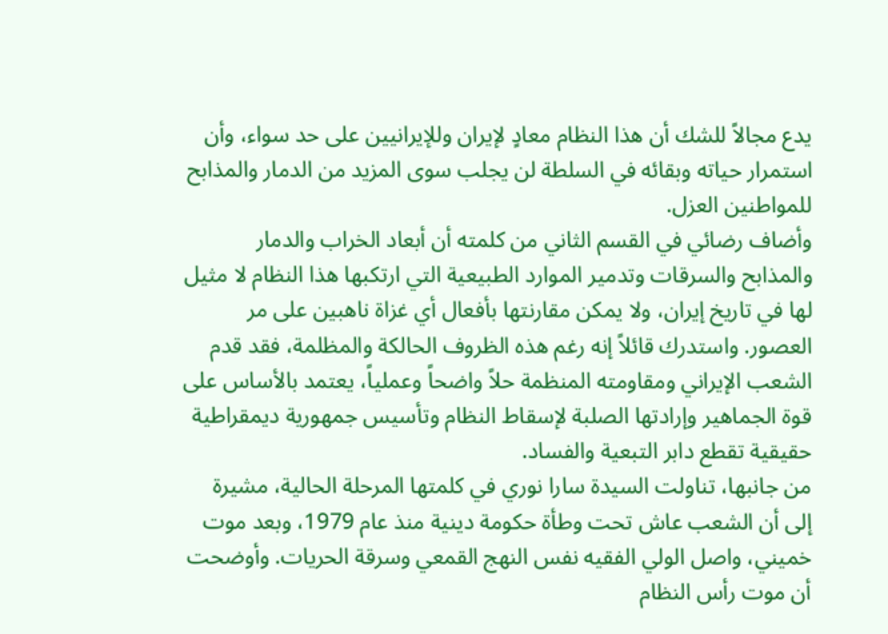يدع مجالاً للشك أن هذا النظام معادٍ لإيران وللإيرانيين على حد سواء، وأن استمرار حياته وبقائه في السلطة لن يجلب سوى المزيد من الدمار والمذابح للمواطنين العزل.
وأضاف رضائي في القسم الثاني من كلمته أن أبعاد الخراب والدمار والمذابح والسرقات وتدمير الموارد الطبيعية التي ارتكبها هذا النظام لا مثيل لها في تاريخ إيران، ولا يمكن مقارنتها بأفعال أي غزاة ناهبين على مر العصور. واستدرك قائلاً إنه رغم هذه الظروف الحالكة والمظلمة، فقد قدم الشعب الإيراني ومقاومته المنظمة حلاً واضحاً وعملياً، يعتمد بالأساس على قوة الجماهير وإرادتها الصلبة لإسقاط النظام وتأسيس جمهورية ديمقراطية حقيقية تقطع دابر التبعية والفساد.
من جانبها، تناولت السيدة سارا نوري في كلمتها المرحلة الحالية، مشيرة إلى أن الشعب عاش تحت وطأة حكومة دينية منذ عام 1979، وبعد موت خميني، واصل الولي الفقيه نفس النهج القمعي وسرقة الحريات. وأوضحت أن موت رأس النظام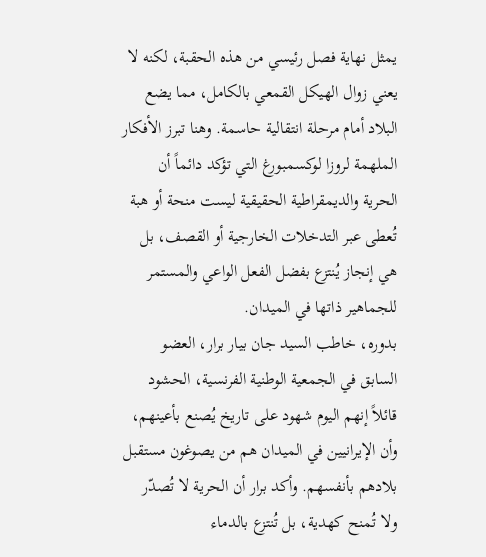يمثل نهاية فصل رئيسي من هذه الحقبة، لكنه لا يعني زوال الهيكل القمعي بالكامل، مما يضع البلاد أمام مرحلة انتقالية حاسمة. وهنا تبرز الأفكار الملهمة لروزا لوكسمبورغ التي تؤكد دائماً أن الحرية والديمقراطية الحقيقية ليست منحة أو هبة تُعطى عبر التدخلات الخارجية أو القصف، بل هي إنجاز يُنتزع بفضل الفعل الواعي والمستمر للجماهير ذاتها في الميدان.
بدوره، خاطب السيد جان بيار برار، العضو السابق في الجمعية الوطنية الفرنسية، الحشود قائلاً إنهم اليوم شهود على تاريخ يُصنع بأعينهم، وأن الإيرانيين في الميدان هم من يصوغون مستقبل بلادهم بأنفسهم. وأكد برار أن الحرية لا تُصدّر ولا تُمنح كهدية، بل تُنتزع بالدماء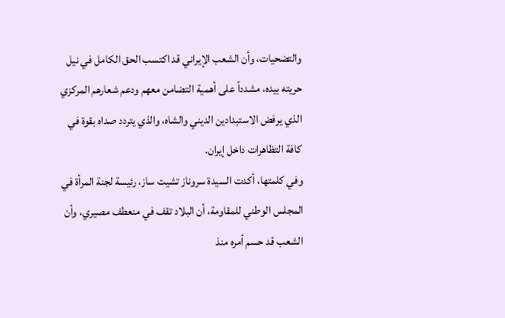والتضحيات، وأن الشعب الإيراني قد اكتسب الحق الكامل في نيل حريته بيده، مشدداً على أهمية التضامن معهم ودعم شعارهم المركزي الذي يرفض الاستبدادين الديني والشاه، والذي يتردد صداه بقوة في كافة التظاهرات داخل إيران.
وفي كلمتها، أكدت السيدة سروناز تشيت ساز، رئيسة لجنة المرأة في المجلس الوطني للمقاومة، أن البلاد تقف في منعطف مصيري، وأن الشعب قد حسم أمره منذ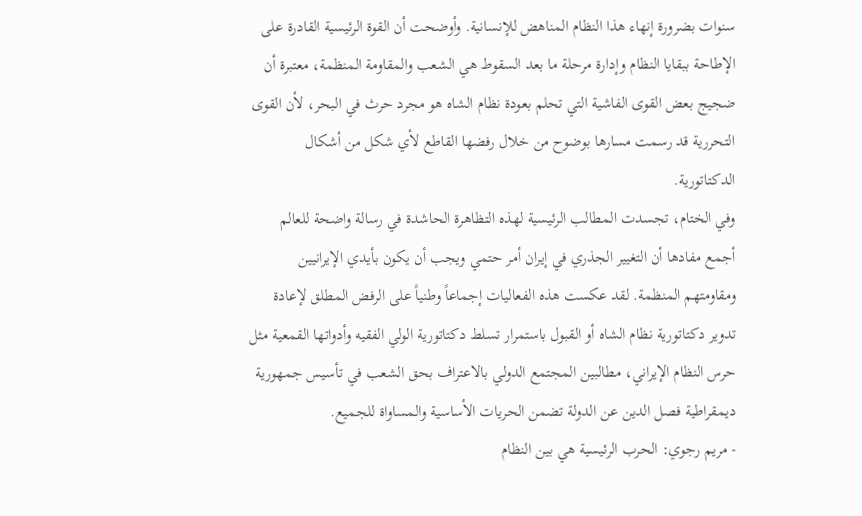سنوات بضرورة إنهاء هذا النظام المناهض للإنسانية. وأوضحت أن القوة الرئيسية القادرة على الإطاحة ببقايا النظام وإدارة مرحلة ما بعد السقوط هي الشعب والمقاومة المنظمة، معتبرة أن ضجيج بعض القوى الفاشية التي تحلم بعودة نظام الشاه هو مجرد حرث في البحر، لأن القوى التحررية قد رسمت مسارها بوضوح من خلال رفضها القاطع لأي شكل من أشكال الدكتاتورية.
وفي الختام، تجسدت المطالب الرئيسية لهذه التظاهرة الحاشدة في رسالة واضحة للعالم أجمع مفادها أن التغيير الجذري في إيران أمر حتمي ويجب أن يكون بأيدي الإيرانيين ومقاومتهم المنظمة. لقد عكست هذه الفعاليات إجماعاً وطنياً على الرفض المطلق لإعادة تدوير دكتاتورية نظام الشاه أو القبول باستمرار تسلط دكتاتورية الولي الفقيه وأدواتها القمعية مثل حرس النظام الإيراني، مطالبين المجتمع الدولي بالاعتراف بحق الشعب في تأسيس جمهورية ديمقراطية فصل الدين عن الدولة تضمن الحريات الأساسية والمساواة للجميع.
- مريم رجوي: الحرب الرئيسية هي بين النظام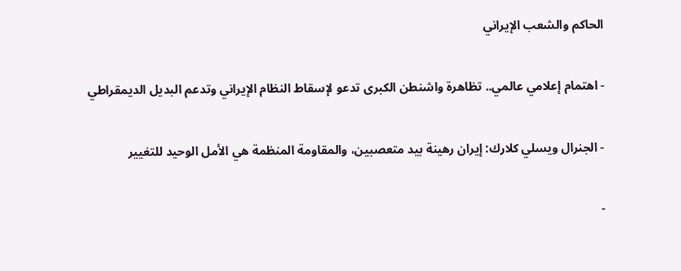الحاكم والشعب الإيراني

- اهتمام إعلامي عالمي.. تظاهرة واشنطن الكبرى تدعو لإسقاط النظام الإيراني وتدعم البديل الديمقراطي

- الجنرال ويسلي كلارك: إيران رهينة بيد متعصبين، والمقاومة المنظمة هي الأمل الوحيد للتغيير

-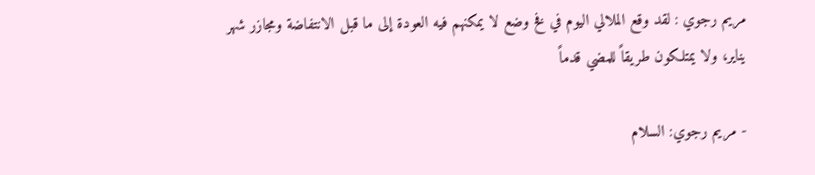مريم رجوي : لقد وقع الملالي اليوم في فخ وضع لا يمكنهم فيه العودة إلى ما قبل الانتفاضة ومجازر شهر يناير، ولا يمتلكون طريقاً للمضي قدماً

- مريم رجوي: السلام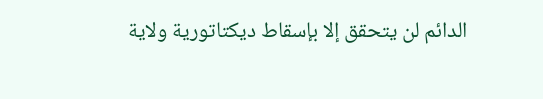الدائم لن يتحقق إلا بإسقاط ديكتاتورية ولاية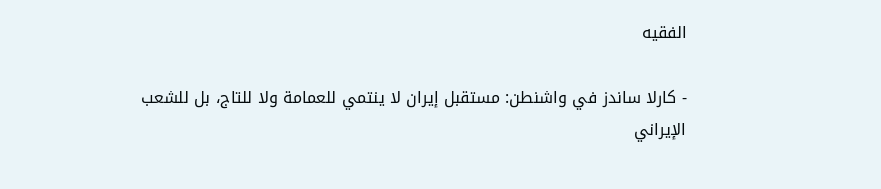الفقيه

- كارلا ساندز في واشنطن: مستقبل إيران لا ينتمي للعمامة ولا للتاج، بل للشعب الإيراني